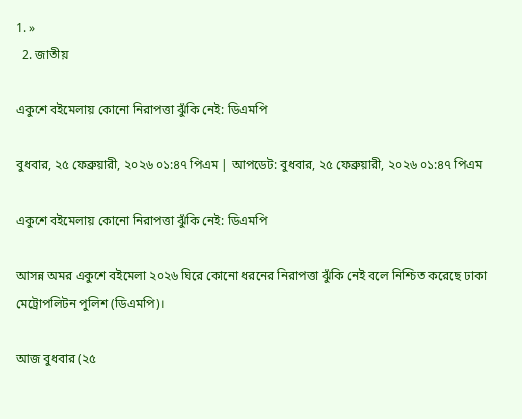1. »
  2. জাতীয়

একুশে বইমেলায় কোনো নিরাপত্তা ঝুঁকি নেই: ডিএমপি

বুধবার, ২৫ ফেব্রুয়ারী, ২০২৬ ০১:৪৭ পিএম | আপডেট: বুধবার, ২৫ ফেব্রুয়ারী, ২০২৬ ০১:৪৭ পিএম

একুশে বইমেলায় কোনো নিরাপত্তা ঝুঁকি নেই: ডিএমপি

আসন্ন অমর একুশে বইমেলা ২০২৬ ঘিরে কোনো ধরনের নিরাপত্তা ঝুঁকি নেই বলে নিশ্চিত করেছে ঢাকা মেট্রোপলিটন পুলিশ (ডিএমপি)।

আজ বুধবার (২৫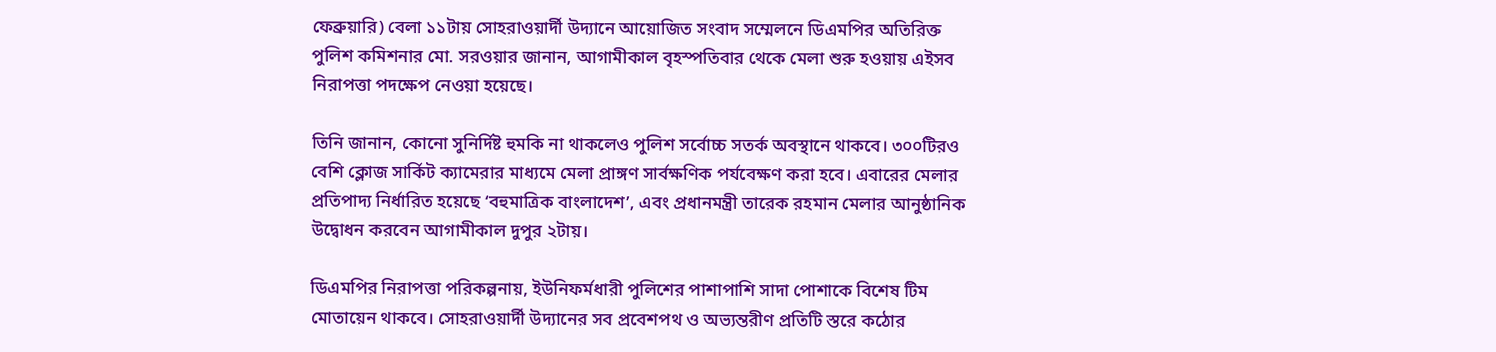ফেব্রুয়ারি) বেলা ১১টায় সোহরাওয়ার্দী উদ্যানে আয়োজিত সংবাদ সম্মেলনে ডিএমপির অতিরিক্ত পুলিশ কমিশনার মো. সরওয়ার জানান, আগামীকাল বৃহস্পতিবার থেকে মেলা শুরু হওয়ায় এইসব নিরাপত্তা পদক্ষেপ নেওয়া হয়েছে।

তিনি জানান, কোনো সুনির্দিষ্ট হুমকি না থাকলেও পুলিশ সর্বোচ্চ সতর্ক অবস্থানে থাকবে। ৩০০টিরও বেশি ক্লোজ সার্কিট ক্যামেরার মাধ্যমে মেলা প্রাঙ্গণ সার্বক্ষণিক পর্যবেক্ষণ করা হবে। এবারের মেলার প্রতিপাদ্য নির্ধারিত হয়েছে ‘বহুমাত্রিক বাংলাদেশ’, এবং প্রধানমন্ত্রী তারেক রহমান মেলার আনুষ্ঠানিক উদ্বোধন করবেন আগামীকাল দুপুর ২টায়।

ডিএমপির নিরাপত্তা পরিকল্পনায়, ইউনিফর্মধারী পুলিশের পাশাপাশি সাদা পোশাকে বিশেষ টিম মোতায়েন থাকবে। সোহরাওয়ার্দী উদ্যানের সব প্রবেশপথ ও অভ্যন্তরীণ প্রতিটি স্তরে কঠোর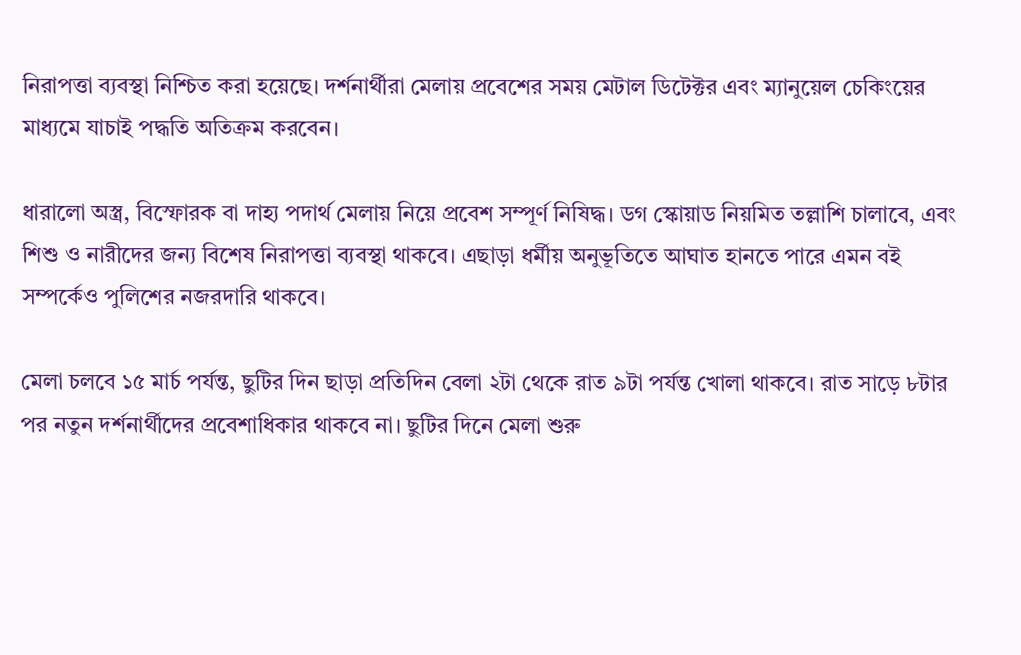নিরাপত্তা ব্যবস্থা নিশ্চিত করা হয়েছে। দর্শনার্থীরা মেলায় প্রবেশের সময় মেটাল ডিটেক্টর এবং ম্যানুয়েল চেকিংয়ের মাধ্যমে যাচাই পদ্ধতি অতিক্রম করবেন।

ধারালো অস্ত্র, বিস্ফোরক বা দাহ্য পদার্থ মেলায় নিয়ে প্রবেশ সম্পূর্ণ নিষিদ্ধ। ডগ স্কোয়াড নিয়মিত তল্লাশি চালাবে, এবং শিশু ও নারীদের জন্য বিশেষ নিরাপত্তা ব্যবস্থা থাকবে। এছাড়া ধর্মীয় অনুভূতিতে আঘাত হানতে পারে এমন বই সম্পর্কেও পুলিশের নজরদারি থাকবে।

মেলা চলবে ১৫ মার্চ পর্যন্ত, ছুটির দিন ছাড়া প্রতিদিন বেলা ২টা থেকে রাত ৯টা পর্যন্ত খোলা থাকবে। রাত সাড়ে ৮টার পর নতুন দর্শনার্থীদের প্রবেশাধিকার থাকবে না। ছুটির দিনে মেলা শুরু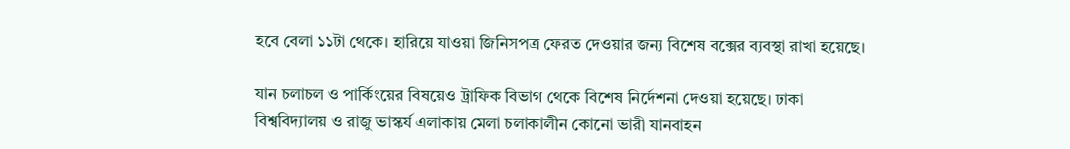হবে বেলা ১১টা থেকে। হারিয়ে যাওয়া জিনিসপত্র ফেরত দেওয়ার জন্য বিশেষ বক্সের ব্যবস্থা রাখা হয়েছে।

যান চলাচল ও পার্কিংয়ের বিষয়েও ট্রাফিক বিভাগ থেকে বিশেষ নির্দেশনা দেওয়া হয়েছে। ঢাকা বিশ্ববিদ্যালয় ও রাজু ভাস্কর্য এলাকায় মেলা চলাকালীন কোনো ভারী যানবাহন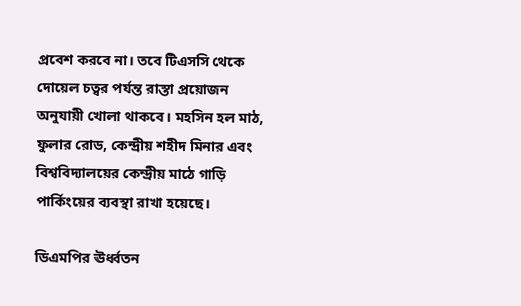প্রবেশ করবে না। তবে টিএসসি থেকে দোয়েল চত্বর পর্যন্ত রাস্তা প্রয়োজন অনুযায়ী খোলা থাকবে। মহসিন হল মাঠ, ফুলার রোড, কেন্দ্রীয় শহীদ মিনার এবং বিশ্ববিদ্যালয়ের কেন্দ্রীয় মাঠে গাড়ি পার্কিংয়ের ব্যবস্থা রাখা হয়েছে।

ডিএমপির ঊর্ধ্বতন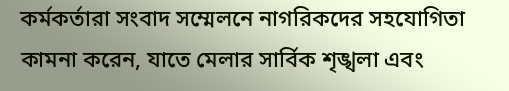কর্মকর্তারা সংবাদ সম্মেলনে নাগরিকদের সহযোগিতা কামনা করেন, যাতে মেলার সার্বিক শৃঙ্খলা এবং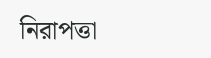নিরাপত্তা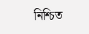নিশ্চিত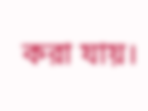করা যায়।